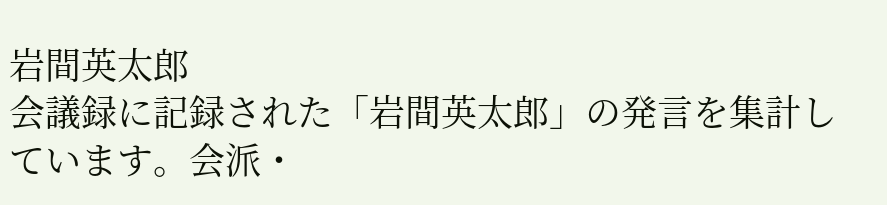岩間英太郎
会議録に記録された「岩間英太郎」の発言を集計しています。会派・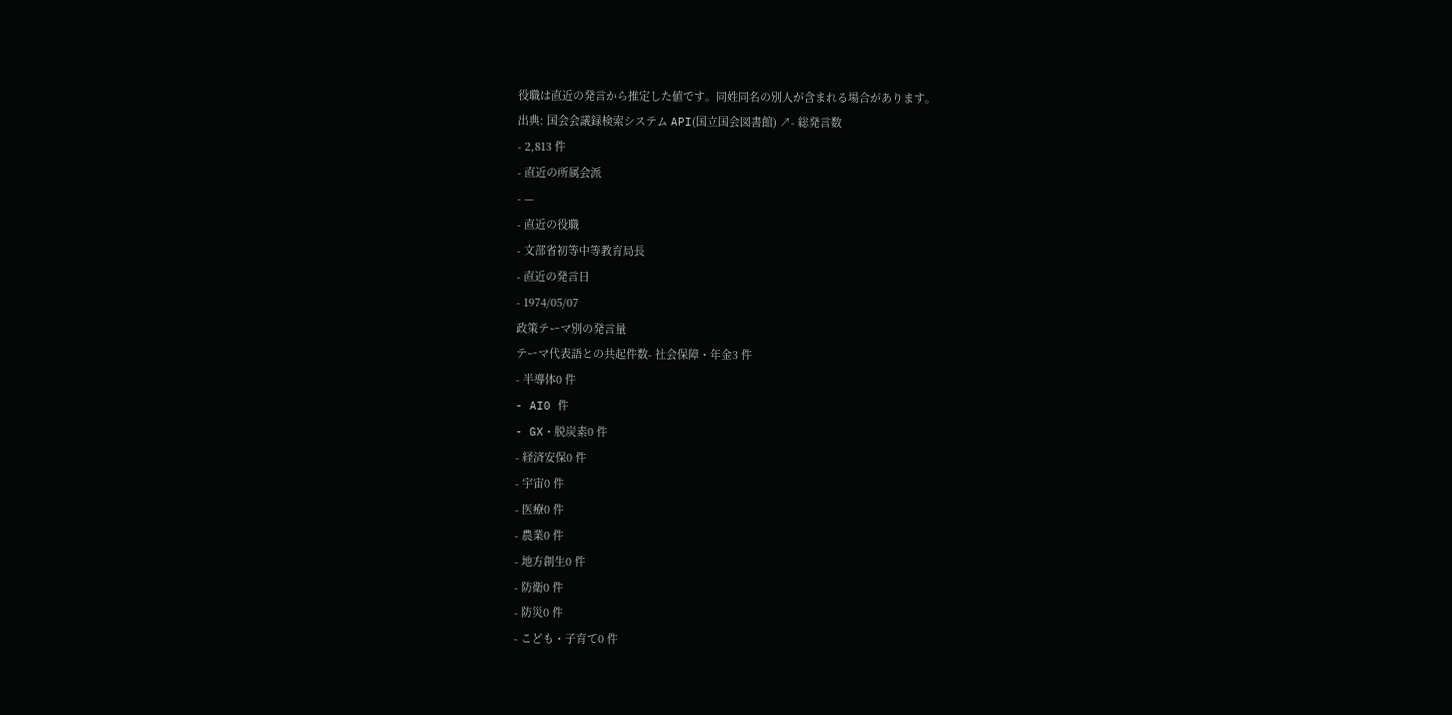役職は直近の発言から推定した値です。同姓同名の別人が含まれる場合があります。
出典: 国会会議録検索システム API(国立国会図書館) ↗- 総発言数
- 2,813 件
- 直近の所属会派
- —
- 直近の役職
- 文部省初等中等教育局長
- 直近の発言日
- 1974/05/07
政策テーマ別の発言量
テーマ代表語との共起件数- 社会保障・年金3 件
- 半導体0 件
- AI0 件
- GX・脱炭素0 件
- 経済安保0 件
- 宇宙0 件
- 医療0 件
- 農業0 件
- 地方創生0 件
- 防衛0 件
- 防災0 件
- こども・子育て0 件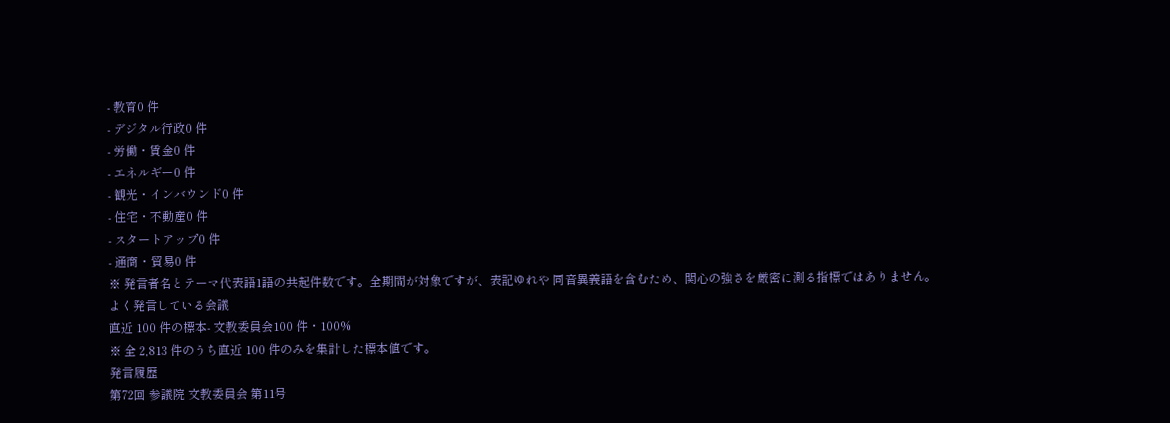- 教育0 件
- デジタル行政0 件
- 労働・賃金0 件
- エネルギー0 件
- 観光・インバウンド0 件
- 住宅・不動産0 件
- スタートアップ0 件
- 通商・貿易0 件
※ 発言者名とテーマ代表語1語の共起件数です。全期間が対象ですが、表記ゆれや 同音異義語を含むため、関心の強さを厳密に測る指標ではありません。
よく発言している会議
直近 100 件の標本- 文教委員会100 件・100%
※ 全 2,813 件のうち直近 100 件のみを集計した標本値です。
発言履歴
第72回 参議院 文教委員会 第11号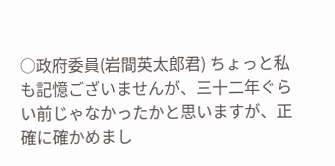○政府委員(岩間英太郎君) ちょっと私も記憶ございませんが、三十二年ぐらい前じゃなかったかと思いますが、正確に確かめまし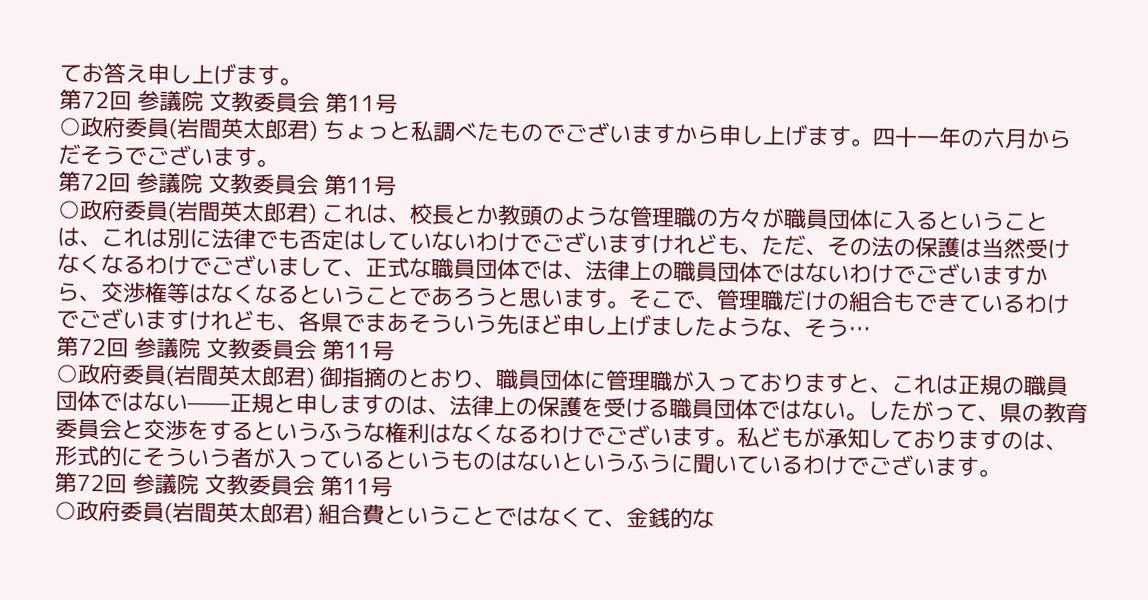てお答え申し上げます。
第72回 参議院 文教委員会 第11号
○政府委員(岩間英太郎君) ちょっと私調べたものでございますから申し上げます。四十一年の六月からだそうでございます。
第72回 参議院 文教委員会 第11号
○政府委員(岩間英太郎君) これは、校長とか教頭のような管理職の方々が職員団体に入るということは、これは別に法律でも否定はしていないわけでございますけれども、ただ、その法の保護は当然受けなくなるわけでございまして、正式な職員団体では、法律上の職員団体ではないわけでございますから、交渉権等はなくなるということであろうと思います。そこで、管理職だけの組合もできているわけでございますけれども、各県でまあそういう先ほど申し上げましたような、そう…
第72回 参議院 文教委員会 第11号
○政府委員(岩間英太郎君) 御指摘のとおり、職員団体に管理職が入っておりますと、これは正規の職員団体ではない——正規と申しますのは、法律上の保護を受ける職員団体ではない。したがって、県の教育委員会と交渉をするというふうな権利はなくなるわけでございます。私どもが承知しておりますのは、形式的にそういう者が入っているというものはないというふうに聞いているわけでございます。
第72回 参議院 文教委員会 第11号
○政府委員(岩間英太郎君) 組合費ということではなくて、金銭的な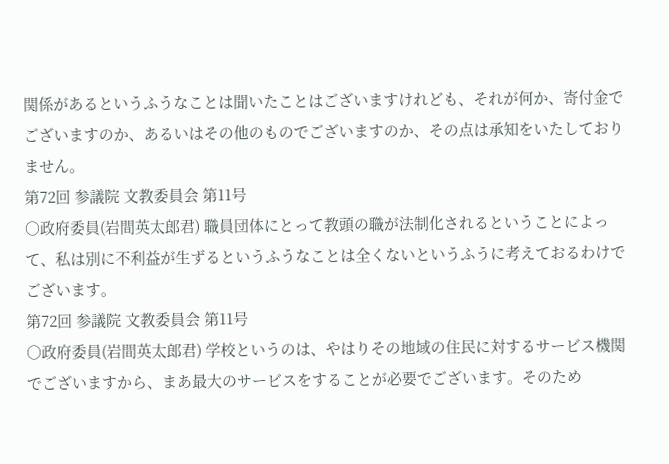関係があるというふうなことは聞いたことはございますけれども、それが何か、寄付金でございますのか、あるいはその他のものでございますのか、その点は承知をいたしておりません。
第72回 参議院 文教委員会 第11号
○政府委員(岩間英太郎君) 職員団体にとって教頭の職が法制化されるということによって、私は別に不利益が生ずるというふうなことは全くないというふうに考えておるわけでございます。
第72回 参議院 文教委員会 第11号
○政府委員(岩間英太郎君) 学校というのは、やはりその地域の住民に対するサービス機関でございますから、まあ最大のサービスをすることが必要でございます。そのため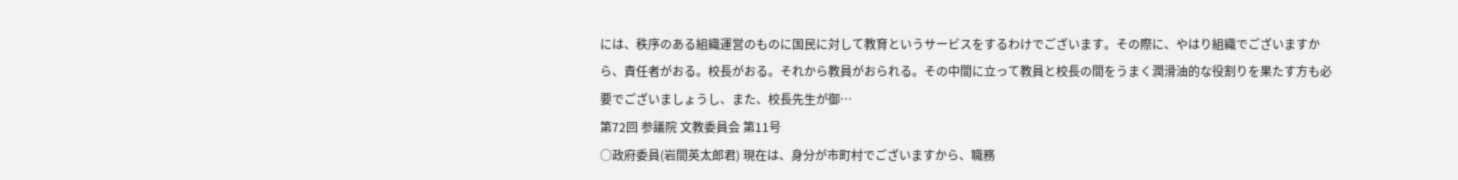には、秩序のある組織運営のものに国民に対して教育というサービスをするわけでございます。その際に、やはり組織でございますから、責任者がおる。校長がおる。それから教員がおられる。その中間に立って教員と校長の間をうまく潤滑油的な役割りを果たす方も必要でございましょうし、また、校長先生が御…
第72回 参議院 文教委員会 第11号
○政府委員(岩間英太郎君) 現在は、身分が市町村でございますから、職務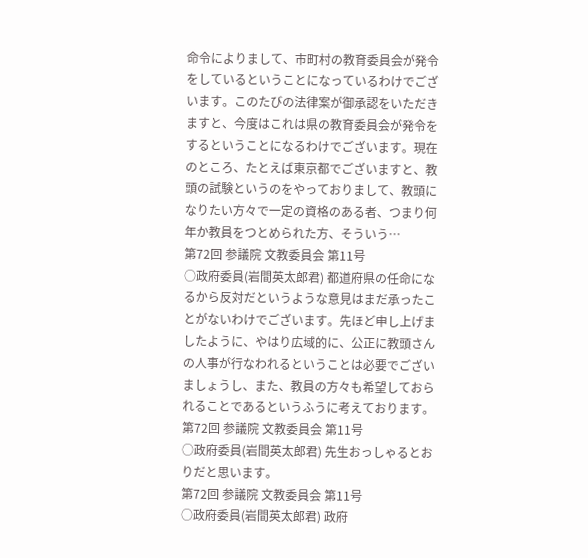命令によりまして、市町村の教育委員会が発令をしているということになっているわけでございます。このたびの法律案が御承認をいただきますと、今度はこれは県の教育委員会が発令をするということになるわけでございます。現在のところ、たとえば東京都でございますと、教頭の試験というのをやっておりまして、教頭になりたい方々で一定の資格のある者、つまり何年か教員をつとめられた方、そういう…
第72回 参議院 文教委員会 第11号
○政府委員(岩間英太郎君) 都道府県の任命になるから反対だというような意見はまだ承ったことがないわけでございます。先ほど申し上げましたように、やはり広域的に、公正に教頭さんの人事が行なわれるということは必要でございましょうし、また、教員の方々も希望しておられることであるというふうに考えております。
第72回 参議院 文教委員会 第11号
○政府委員(岩間英太郎君) 先生おっしゃるとおりだと思います。
第72回 参議院 文教委員会 第11号
○政府委員(岩間英太郎君) 政府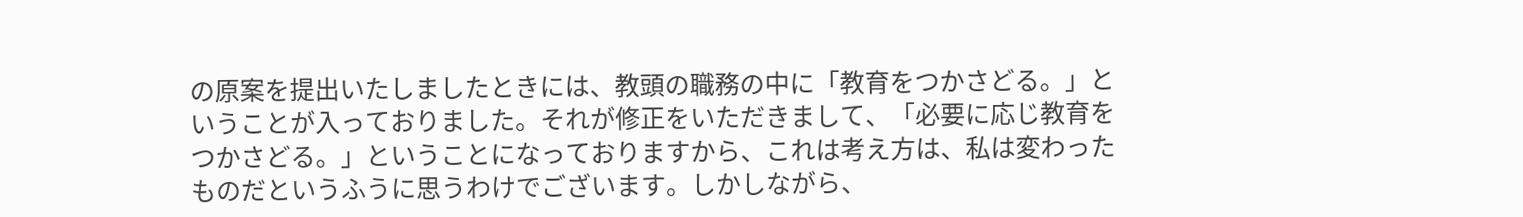の原案を提出いたしましたときには、教頭の職務の中に「教育をつかさどる。」ということが入っておりました。それが修正をいただきまして、「必要に応じ教育をつかさどる。」ということになっておりますから、これは考え方は、私は変わったものだというふうに思うわけでございます。しかしながら、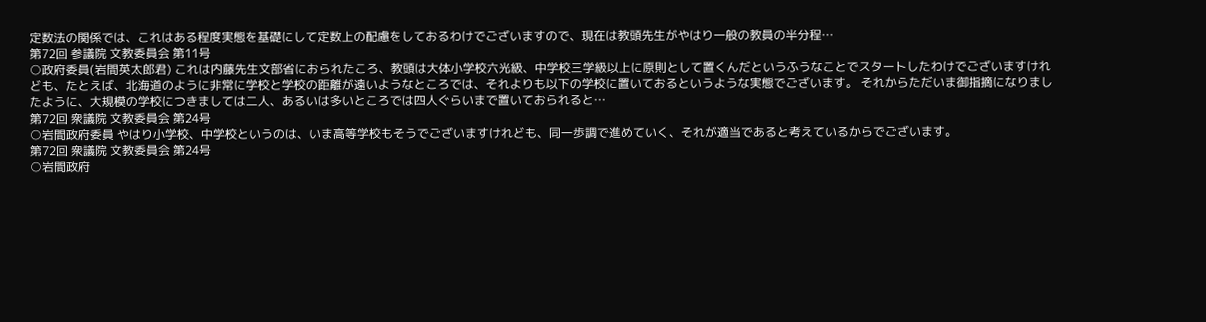定数法の関係では、これはある程度実態を基礎にして定数上の配慮をしておるわけでございますので、現在は教頭先生がやはり一般の教員の半分程…
第72回 参議院 文教委員会 第11号
○政府委員(岩間英太郎君) これは内藤先生文部省におられたころ、教頭は大体小学校六光級、中学校三学級以上に原則として置くんだというふうなことでスタートしたわけでございますけれども、たとえば、北海道のように非常に学校と学校の距離が遠いようなところでは、それよりも以下の学校に置いておるというような実態でございます。 それからただいま御指摘になりましたように、大規模の学校につきましては二人、あるいは多いところでは四人ぐらいまで置いておられると…
第72回 衆議院 文教委員会 第24号
○岩間政府委員 やはり小学校、中学校というのは、いま高等学校もそうでございますけれども、同一歩調で進めていく、それが適当であると考えているからでございます。
第72回 衆議院 文教委員会 第24号
○岩間政府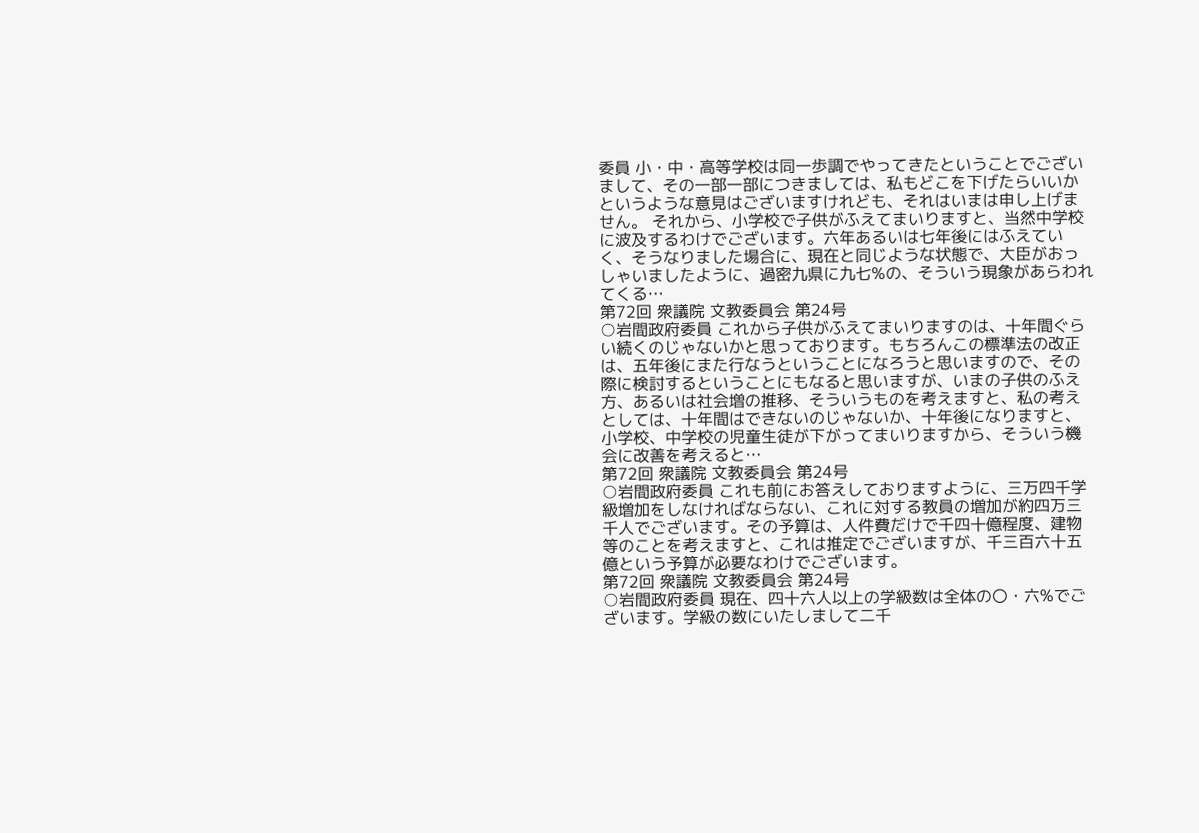委員 小・中・高等学校は同一歩調でやってきたということでございまして、その一部一部につきましては、私もどこを下げたらいいかというような意見はございますけれども、それはいまは申し上げません。 それから、小学校で子供がふえてまいりますと、当然中学校に波及するわけでございます。六年あるいは七年後にはふえていく、そうなりました場合に、現在と同じような状態で、大臣がおっしゃいましたように、過密九県に九七%の、そういう現象があらわれてくる…
第72回 衆議院 文教委員会 第24号
○岩間政府委員 これから子供がふえてまいりますのは、十年間ぐらい続くのじゃないかと思っております。もちろんこの標準法の改正は、五年後にまた行なうということになろうと思いますので、その際に検討するということにもなると思いますが、いまの子供のふえ方、あるいは社会増の推移、そういうものを考えますと、私の考えとしては、十年間はできないのじゃないか、十年後になりますと、小学校、中学校の児童生徒が下がってまいりますから、そういう機会に改善を考えると…
第72回 衆議院 文教委員会 第24号
○岩間政府委員 これも前にお答えしておりますように、三万四千学級増加をしなければならない、これに対する教員の増加が約四万三千人でございます。その予算は、人件費だけで千四十億程度、建物等のことを考えますと、これは推定でございますが、千三百六十五億という予算が必要なわけでございます。
第72回 衆議院 文教委員会 第24号
○岩間政府委員 現在、四十六人以上の学級数は全体の〇・六%でございます。学級の数にいたしまして二千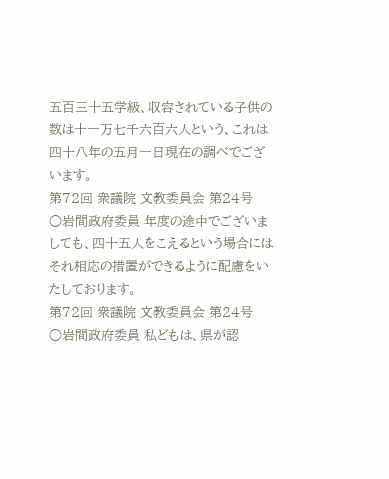五百三十五学級、収容されている子供の数は十一万七千六百六人という、これは四十八年の五月一日現在の調べでございます。
第72回 衆議院 文教委員会 第24号
○岩間政府委員 年度の途中でございましても、四十五人をこえるという場合にはそれ相応の措置ができるように配慮をいたしております。
第72回 衆議院 文教委員会 第24号
○岩間政府委員 私どもは、県が認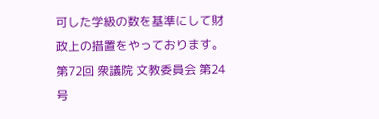可した学級の数を基準にして財政上の措置をやっております。
第72回 衆議院 文教委員会 第24号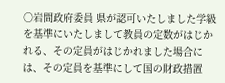○岩間政府委員 県が認可いたしました学級を基準にいたしまして教員の定数がはじかれる、その定員がはじかれました場合には、その定員を基準にして国の財政措置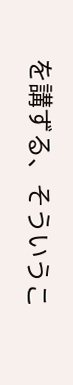を講ずる、そういうこ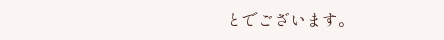とでございます。